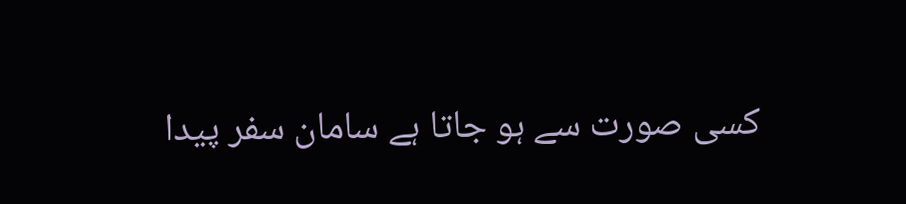کسی صورت سے ہو جاتا ہے سامان سفر پیدا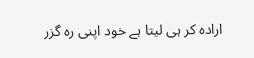ارادہ کر ہی لیتا ہے خود اپنی رہ گزر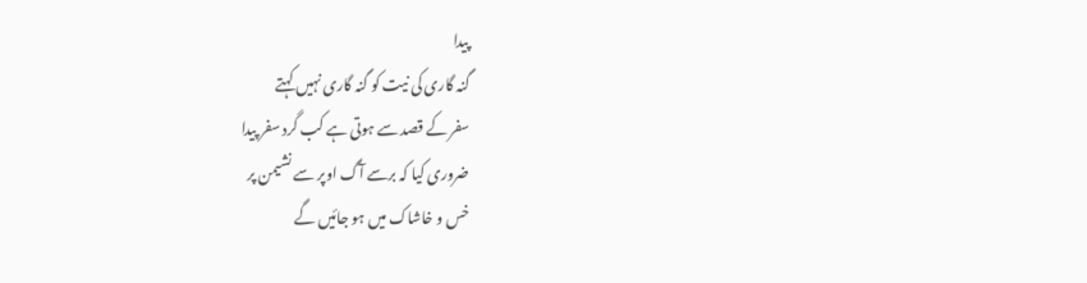پیدا
گنہ گاری کی نیت کو گنہ گاری نہیں کہتے
سفر کے قصد سے ہوتی ہے کب گرد سفر پیدا
ضروری کیا کہ برسے آگ اوپر سے نشیمن پر
خس و خاشاک میں ہو جائیں گے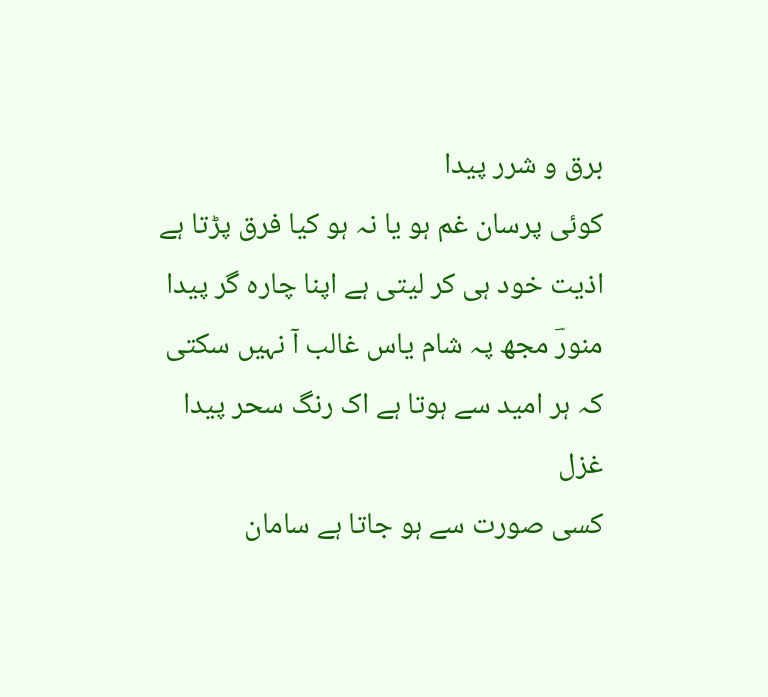برق و شرر پیدا
کوئی پرسان غم ہو یا نہ ہو کیا فرق پڑتا ہے
اذیت خود ہی کر لیتی ہے اپنا چارہ گر پیدا
منورؔ مجھ پہ شام یاس غالب آ نہیں سکتی
کہ ہر امید سے ہوتا ہے اک رنگ سحر پیدا
غزل
کسی صورت سے ہو جاتا ہے سامان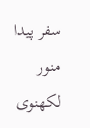سفر پیدا
منور لکھنوی